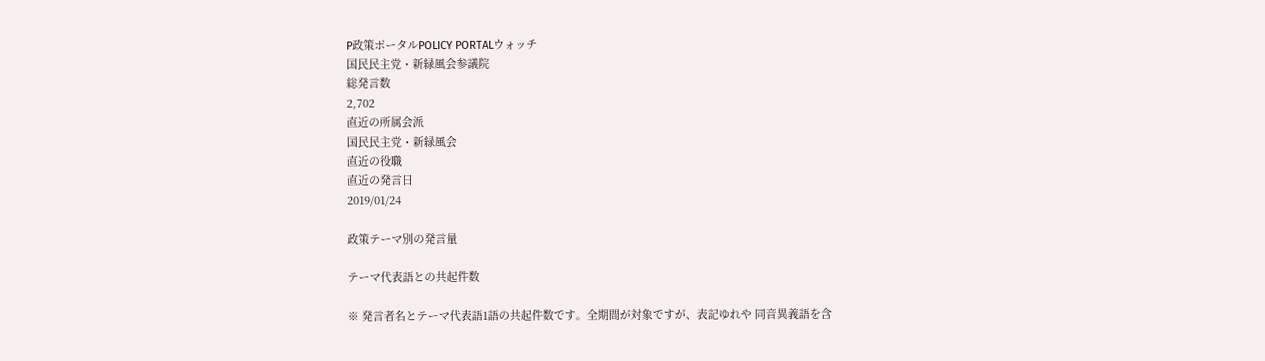P政策ポータルPOLICY PORTALウォッチ
国民民主党・新緑風会参議院
総発言数
2,702
直近の所属会派
国民民主党・新緑風会
直近の役職
直近の発言日
2019/01/24

政策テーマ別の発言量

テーマ代表語との共起件数

※ 発言者名とテーマ代表語1語の共起件数です。全期間が対象ですが、表記ゆれや 同音異義語を含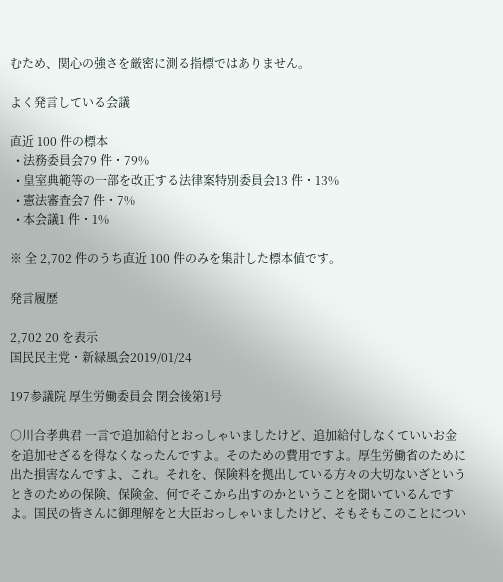むため、関心の強さを厳密に測る指標ではありません。

よく発言している会議

直近 100 件の標本
  • 法務委員会79 件・79%
  • 皇室典範等の一部を改正する法律案特別委員会13 件・13%
  • 憲法審査会7 件・7%
  • 本会議1 件・1%

※ 全 2,702 件のうち直近 100 件のみを集計した標本値です。

発言履歴

2,702 20 を表示
国民民主党・新緑風会2019/01/24

197参議院 厚生労働委員会 閉会後第1号

○川合孝典君 一言で追加給付とおっしゃいましたけど、追加給付しなくていいお金を追加せざるを得なくなったんですよ。そのための費用ですよ。厚生労働省のために出た損害なんですよ、これ。それを、保険料を拠出している方々の大切ないざというときのための保険、保険金、何でそこから出すのかということを聞いているんですよ。国民の皆さんに御理解をと大臣おっしゃいましたけど、そもそもこのことについ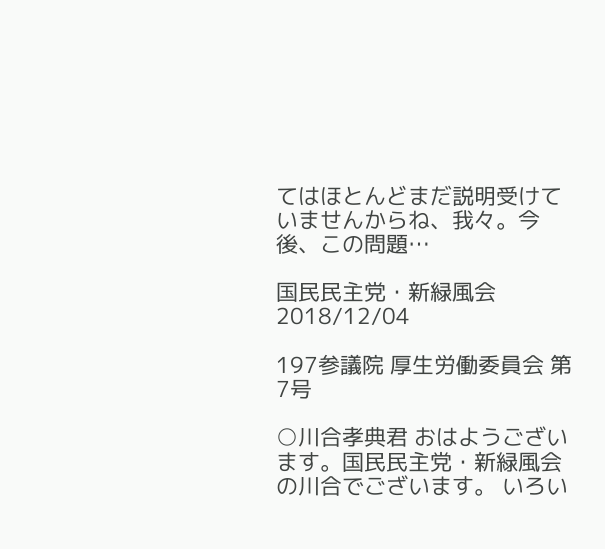てはほとんどまだ説明受けていませんからね、我々。今後、この問題…

国民民主党・新緑風会2018/12/04

197参議院 厚生労働委員会 第7号

○川合孝典君 おはようございます。国民民主党・新緑風会の川合でございます。 いろい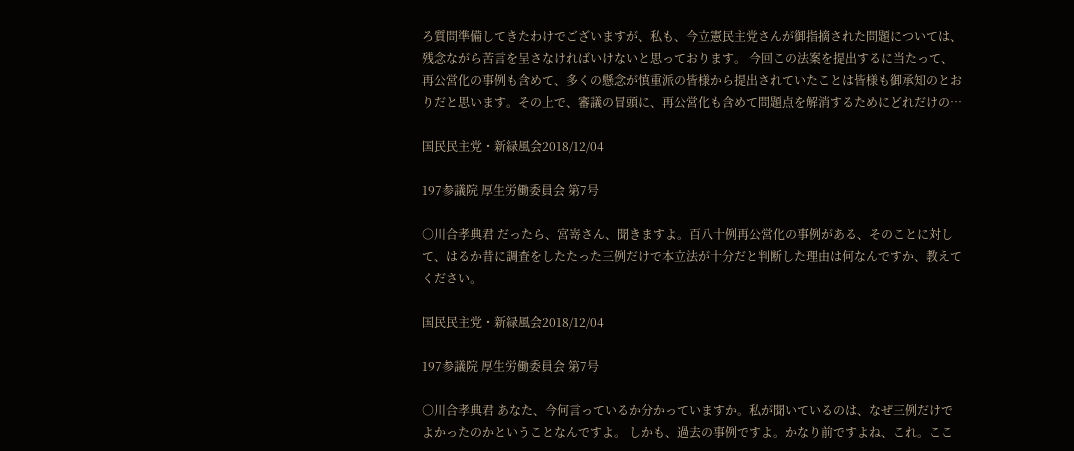ろ質問準備してきたわけでございますが、私も、今立憲民主党さんが御指摘された問題については、残念ながら苦言を呈さなければいけないと思っております。 今回この法案を提出するに当たって、再公営化の事例も含めて、多くの懸念が慎重派の皆様から提出されていたことは皆様も御承知のとおりだと思います。その上で、審議の冒頭に、再公営化も含めて問題点を解消するためにどれだけの…

国民民主党・新緑風会2018/12/04

197参議院 厚生労働委員会 第7号

○川合孝典君 だったら、宮嵜さん、聞きますよ。百八十例再公営化の事例がある、そのことに対して、はるか昔に調査をしたたった三例だけで本立法が十分だと判断した理由は何なんですか、教えてください。

国民民主党・新緑風会2018/12/04

197参議院 厚生労働委員会 第7号

○川合孝典君 あなた、今何言っているか分かっていますか。私が聞いているのは、なぜ三例だけでよかったのかということなんですよ。 しかも、過去の事例ですよ。かなり前ですよね、これ。ここ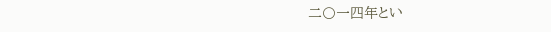二〇一四年とい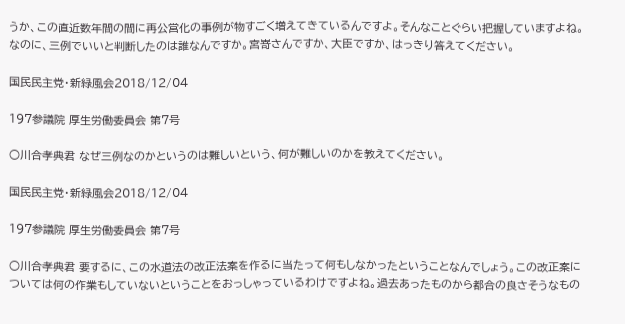うか、この直近数年間の間に再公営化の事例が物すごく増えてきているんですよ。そんなことぐらい把握していますよね。なのに、三例でいいと判断したのは誰なんですか。宮嵜さんですか、大臣ですか、はっきり答えてください。

国民民主党・新緑風会2018/12/04

197参議院 厚生労働委員会 第7号

○川合孝典君 なぜ三例なのかというのは難しいという、何が難しいのかを教えてください。

国民民主党・新緑風会2018/12/04

197参議院 厚生労働委員会 第7号

○川合孝典君 要するに、この水道法の改正法案を作るに当たって何もしなかったということなんでしょう。この改正案については何の作業もしていないということをおっしゃっているわけですよね。過去あったものから都合の良さそうなもの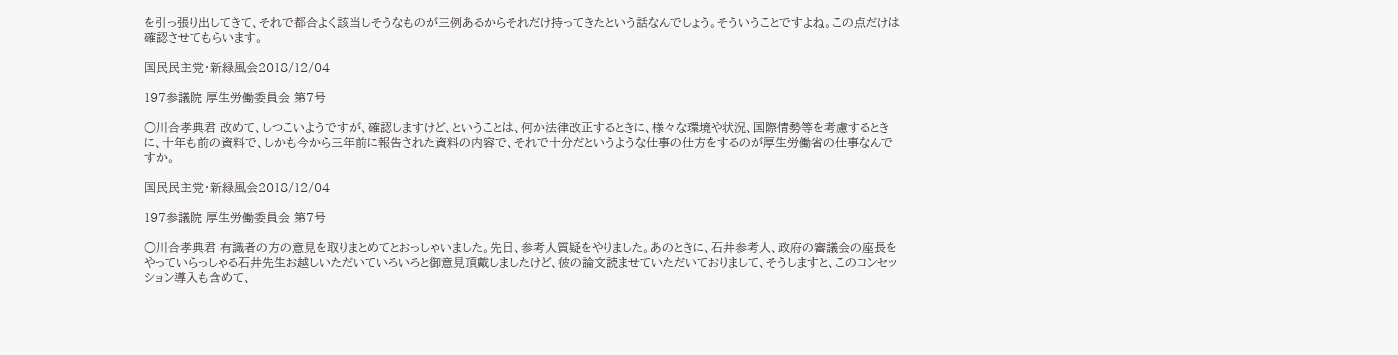を引っ張り出してきて、それで都合よく該当しそうなものが三例あるからそれだけ持ってきたという話なんでしょう。そういうことですよね。この点だけは確認させてもらいます。

国民民主党・新緑風会2018/12/04

197参議院 厚生労働委員会 第7号

○川合孝典君 改めて、しつこいようですが、確認しますけど、ということは、何か法律改正するときに、様々な環境や状況、国際情勢等を考慮するときに、十年も前の資料で、しかも今から三年前に報告された資料の内容で、それで十分だというような仕事の仕方をするのが厚生労働省の仕事なんですか。

国民民主党・新緑風会2018/12/04

197参議院 厚生労働委員会 第7号

○川合孝典君 有識者の方の意見を取りまとめてとおっしゃいました。先日、参考人質疑をやりました。あのときに、石井参考人、政府の審議会の座長をやっていらっしゃる石井先生お越しいただいていろいろと御意見頂戴しましたけど、彼の論文読ませていただいておりまして、そうしますと、このコンセッション導入も含めて、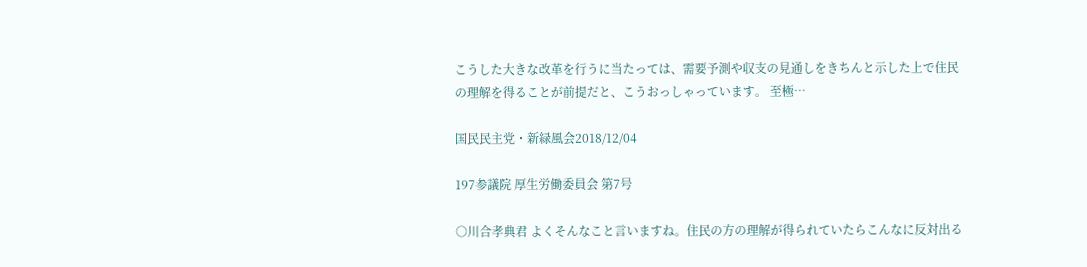こうした大きな改革を行うに当たっては、需要予測や収支の見通しをきちんと示した上で住民の理解を得ることが前提だと、こうおっしゃっています。 至極…

国民民主党・新緑風会2018/12/04

197参議院 厚生労働委員会 第7号

○川合孝典君 よくそんなこと言いますね。住民の方の理解が得られていたらこんなに反対出る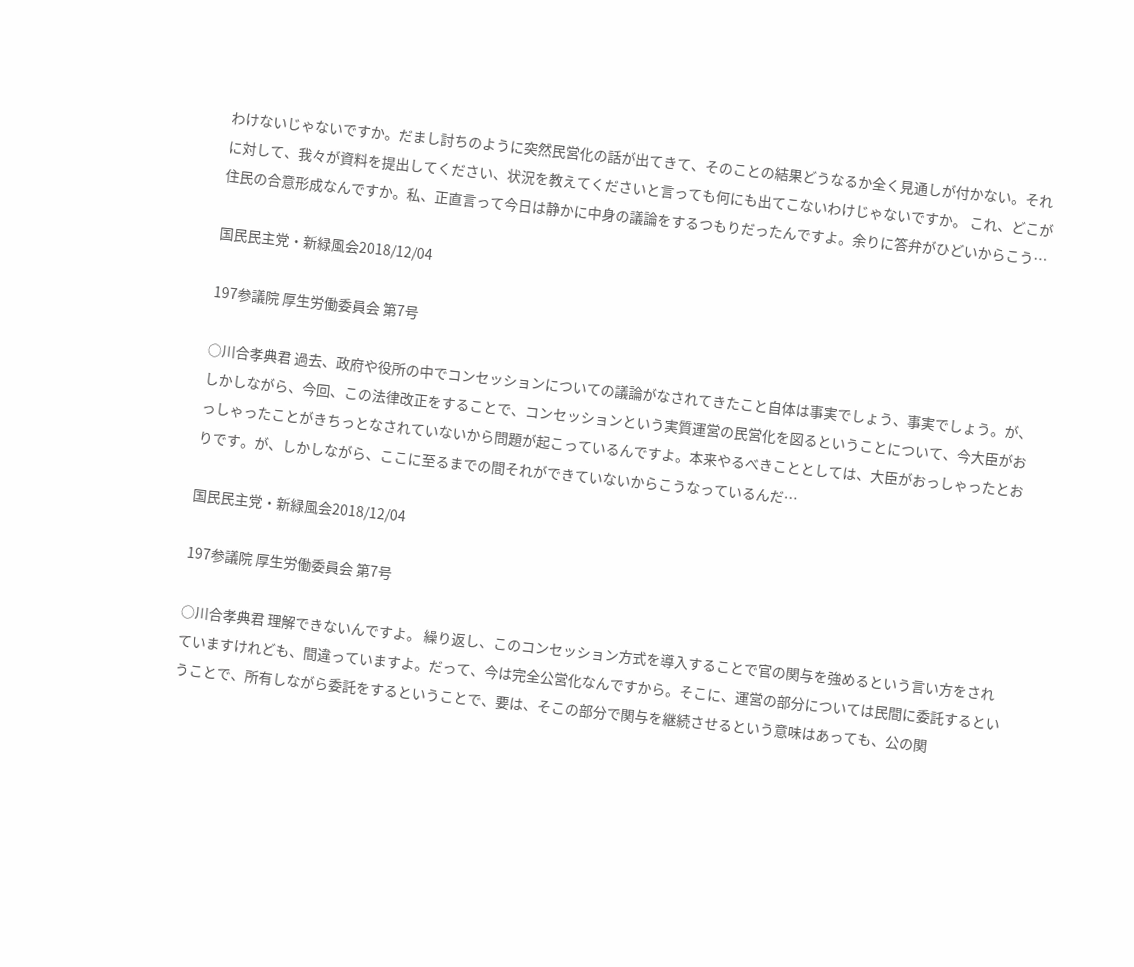わけないじゃないですか。だまし討ちのように突然民営化の話が出てきて、そのことの結果どうなるか全く見通しが付かない。それに対して、我々が資料を提出してください、状況を教えてくださいと言っても何にも出てこないわけじゃないですか。 これ、どこが住民の合意形成なんですか。私、正直言って今日は静かに中身の議論をするつもりだったんですよ。余りに答弁がひどいからこう…

国民民主党・新緑風会2018/12/04

197参議院 厚生労働委員会 第7号

○川合孝典君 過去、政府や役所の中でコンセッションについての議論がなされてきたこと自体は事実でしょう、事実でしょう。が、しかしながら、今回、この法律改正をすることで、コンセッションという実質運営の民営化を図るということについて、今大臣がおっしゃったことがきちっとなされていないから問題が起こっているんですよ。本来やるべきこととしては、大臣がおっしゃったとおりです。が、しかしながら、ここに至るまでの間それができていないからこうなっているんだ…

国民民主党・新緑風会2018/12/04

197参議院 厚生労働委員会 第7号

○川合孝典君 理解できないんですよ。 繰り返し、このコンセッション方式を導入することで官の関与を強めるという言い方をされていますけれども、間違っていますよ。だって、今は完全公営化なんですから。そこに、運営の部分については民間に委託するということで、所有しながら委託をするということで、要は、そこの部分で関与を継続させるという意味はあっても、公の関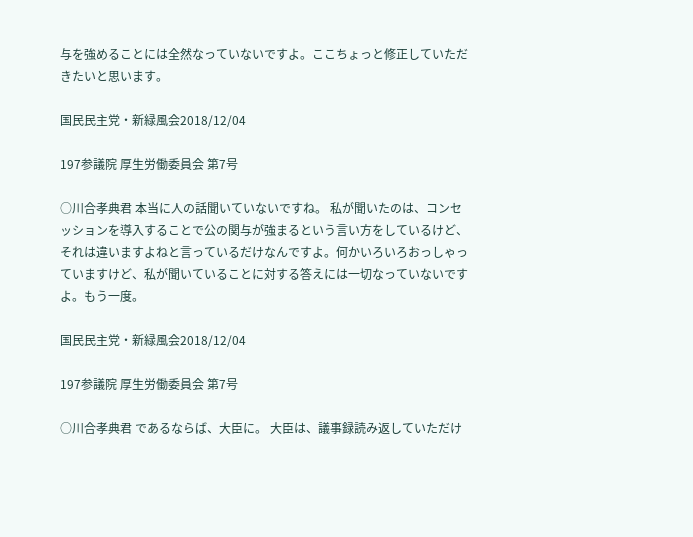与を強めることには全然なっていないですよ。ここちょっと修正していただきたいと思います。

国民民主党・新緑風会2018/12/04

197参議院 厚生労働委員会 第7号

○川合孝典君 本当に人の話聞いていないですね。 私が聞いたのは、コンセッションを導入することで公の関与が強まるという言い方をしているけど、それは違いますよねと言っているだけなんですよ。何かいろいろおっしゃっていますけど、私が聞いていることに対する答えには一切なっていないですよ。もう一度。

国民民主党・新緑風会2018/12/04

197参議院 厚生労働委員会 第7号

○川合孝典君 であるならば、大臣に。 大臣は、議事録読み返していただけ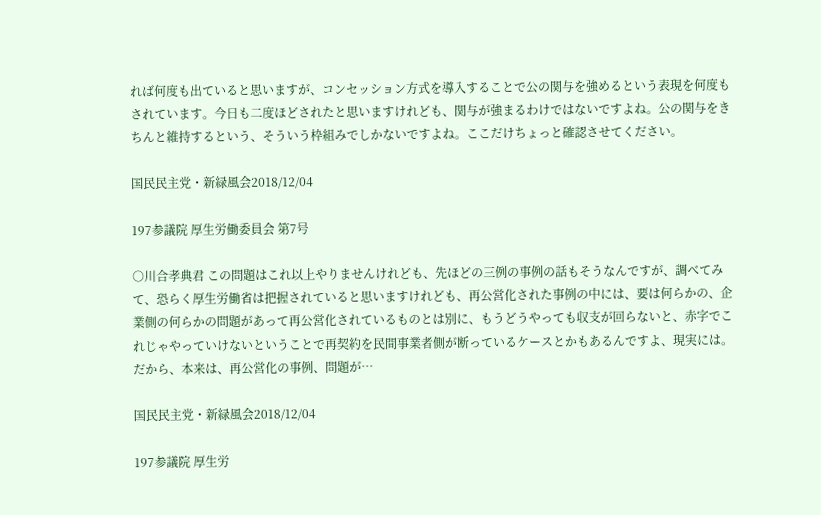れば何度も出ていると思いますが、コンセッション方式を導入することで公の関与を強めるという表現を何度もされています。今日も二度ほどされたと思いますけれども、関与が強まるわけではないですよね。公の関与をきちんと維持するという、そういう枠組みでしかないですよね。ここだけちょっと確認させてください。

国民民主党・新緑風会2018/12/04

197参議院 厚生労働委員会 第7号

○川合孝典君 この問題はこれ以上やりませんけれども、先ほどの三例の事例の話もそうなんですが、調べてみて、恐らく厚生労働省は把握されていると思いますけれども、再公営化された事例の中には、要は何らかの、企業側の何らかの問題があって再公営化されているものとは別に、もうどうやっても収支が回らないと、赤字でこれじゃやっていけないということで再契約を民間事業者側が断っているケースとかもあるんですよ、現実には。 だから、本来は、再公営化の事例、問題が…

国民民主党・新緑風会2018/12/04

197参議院 厚生労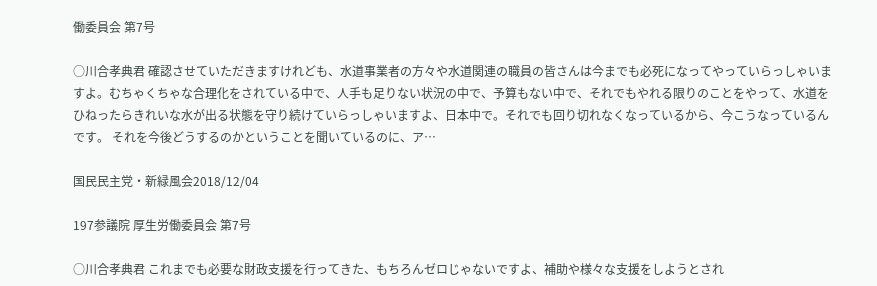働委員会 第7号

○川合孝典君 確認させていただきますけれども、水道事業者の方々や水道関連の職員の皆さんは今までも必死になってやっていらっしゃいますよ。むちゃくちゃな合理化をされている中で、人手も足りない状況の中で、予算もない中で、それでもやれる限りのことをやって、水道をひねったらきれいな水が出る状態を守り続けていらっしゃいますよ、日本中で。それでも回り切れなくなっているから、今こうなっているんです。 それを今後どうするのかということを聞いているのに、ア…

国民民主党・新緑風会2018/12/04

197参議院 厚生労働委員会 第7号

○川合孝典君 これまでも必要な財政支援を行ってきた、もちろんゼロじゃないですよ、補助や様々な支援をしようとされ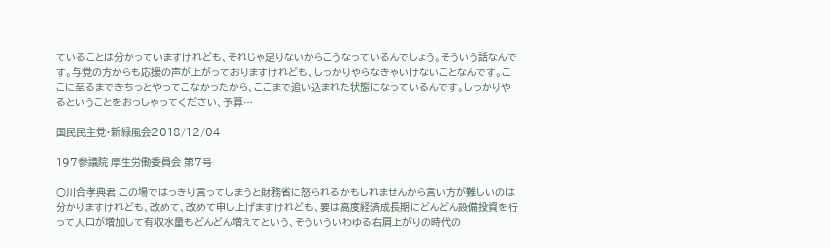ていることは分かっていますけれども、それじゃ足りないからこうなっているんでしょう。そういう話なんです。与党の方からも応援の声が上がっておりますけれども、しっかりやらなきゃいけないことなんです。ここに至るまできちっとやってこなかったから、ここまで追い込まれた状態になっているんです。しっかりやるということをおっしゃってください、予算…

国民民主党・新緑風会2018/12/04

197参議院 厚生労働委員会 第7号

○川合孝典君 この場ではっきり言ってしまうと財務省に怒られるかもしれませんから言い方が難しいのは分かりますけれども、改めて、改めて申し上げますけれども、要は高度経済成長期にどんどん設備投資を行って人口が増加して有収水量もどんどん増えてという、そういういわゆる右肩上がりの時代の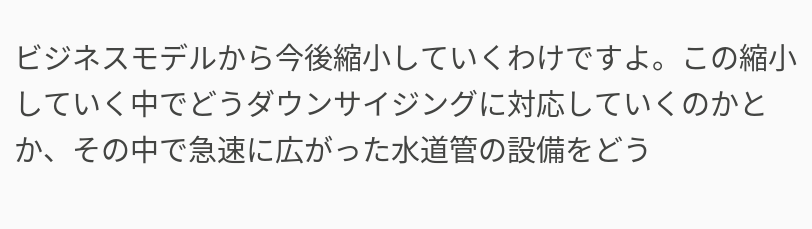ビジネスモデルから今後縮小していくわけですよ。この縮小していく中でどうダウンサイジングに対応していくのかとか、その中で急速に広がった水道管の設備をどう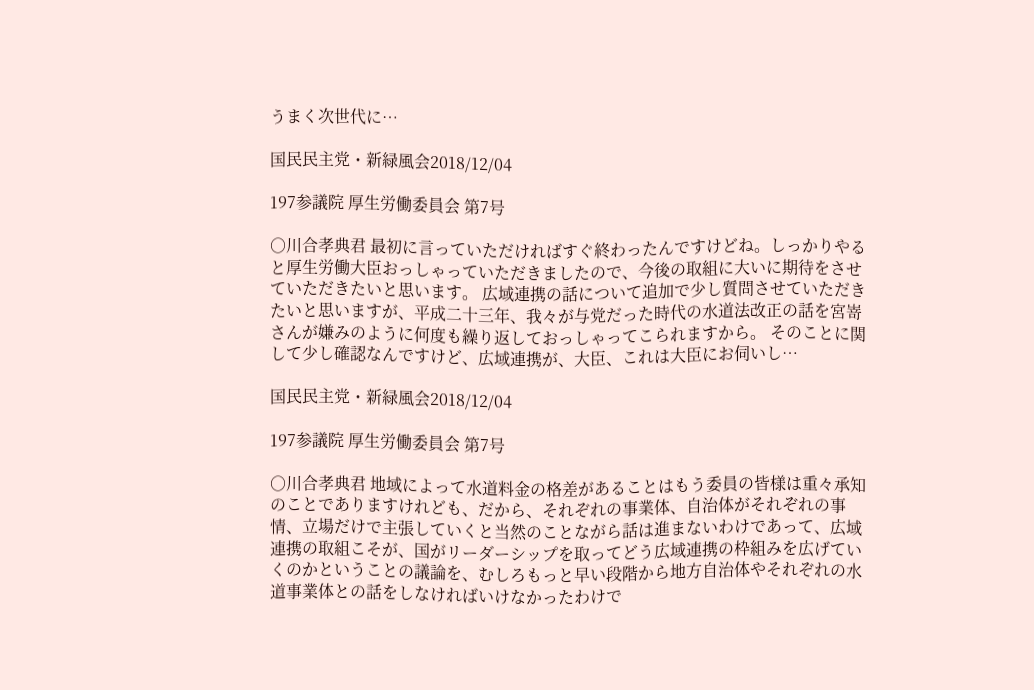うまく次世代に…

国民民主党・新緑風会2018/12/04

197参議院 厚生労働委員会 第7号

○川合孝典君 最初に言っていただければすぐ終わったんですけどね。しっかりやると厚生労働大臣おっしゃっていただきましたので、今後の取組に大いに期待をさせていただきたいと思います。 広域連携の話について追加で少し質問させていただきたいと思いますが、平成二十三年、我々が与党だった時代の水道法改正の話を宮嵜さんが嫌みのように何度も繰り返しておっしゃってこられますから。 そのことに関して少し確認なんですけど、広域連携が、大臣、これは大臣にお伺いし…

国民民主党・新緑風会2018/12/04

197参議院 厚生労働委員会 第7号

○川合孝典君 地域によって水道料金の格差があることはもう委員の皆様は重々承知のことでありますけれども、だから、それぞれの事業体、自治体がそれぞれの事情、立場だけで主張していくと当然のことながら話は進まないわけであって、広域連携の取組こそが、国がリーダーシップを取ってどう広域連携の枠組みを広げていくのかということの議論を、むしろもっと早い段階から地方自治体やそれぞれの水道事業体との話をしなければいけなかったわけで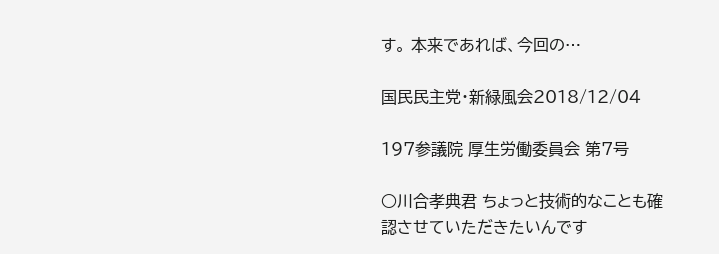す。 本来であれば、今回の…

国民民主党・新緑風会2018/12/04

197参議院 厚生労働委員会 第7号

○川合孝典君 ちょっと技術的なことも確認させていただきたいんです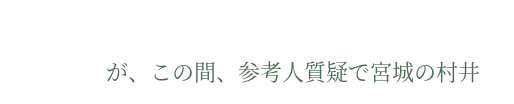が、この間、参考人質疑で宮城の村井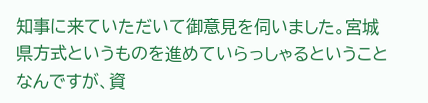知事に来ていただいて御意見を伺いました。宮城県方式というものを進めていらっしゃるということなんですが、資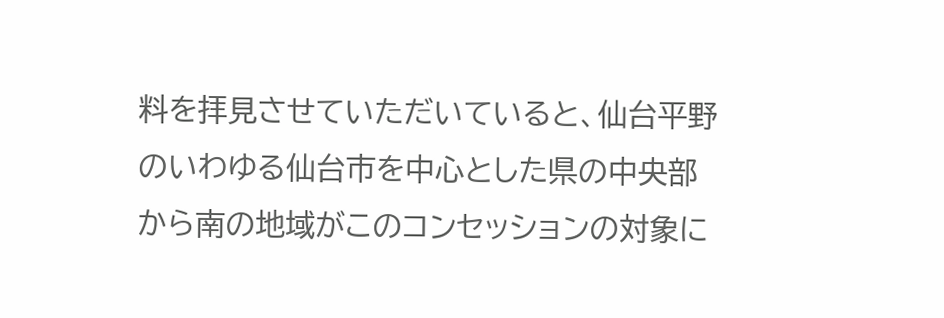料を拝見させていただいていると、仙台平野のいわゆる仙台市を中心とした県の中央部から南の地域がこのコンセッションの対象に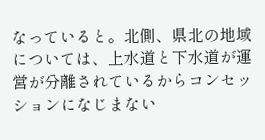なっていると。北側、県北の地域については、上水道と下水道が運営が分離されているからコンセッションになじまない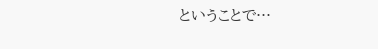ということで…